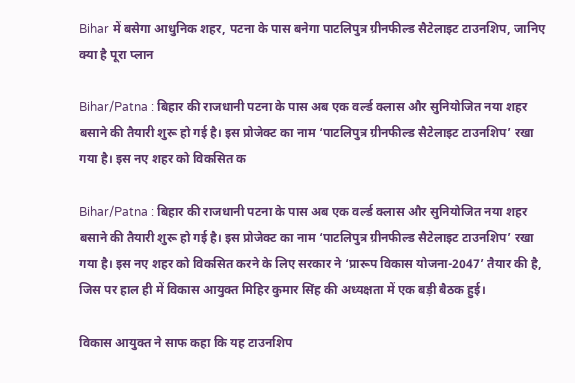Bihar में बसेगा आधुनिक शहर, पटना के पास बनेगा पाटलिपुत्र ग्रीनफील्ड सैटेलाइट टाउनशिप, जानिए क्या है पूरा प्लान

Bihar/Patna : बिहार की राजधानी पटना के पास अब एक वर्ल्ड क्लास और सुनियोजित नया शहर बसाने की तैयारी शुरू हो गई है। इस प्रोजेक्ट का नाम ‘पाटलिपुत्र ग्रीनफील्ड सैटेलाइट टाउनशिप’ रखा गया है। इस नए शहर को विकसित क

Bihar/Patna : बिहार की राजधानी पटना के पास अब एक वर्ल्ड क्लास और सुनियोजित नया शहर बसाने की तैयारी शुरू हो गई है। इस प्रोजेक्ट का नाम ‘पाटलिपुत्र ग्रीनफील्ड सैटेलाइट टाउनशिप’ रखा गया है। इस नए शहर को विकसित करने के लिए सरकार ने ‘प्रारूप विकास योजना-2047’ तैयार की है, जिस पर हाल ही में विकास आयुक्त मिहिर कुमार सिंह की अध्यक्षता में एक बड़ी बैठक हुई।

विकास आयुक्त ने साफ कहा कि यह टाउनशिप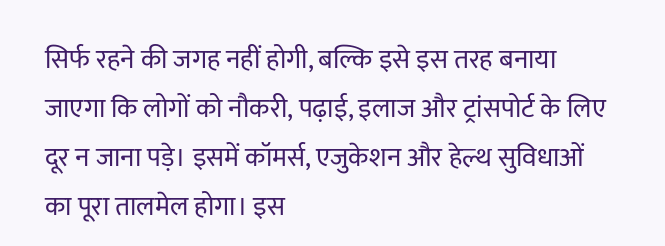सिर्फ रहने की जगह नहीं होगी, बल्कि इसे इस तरह बनाया जाएगा कि लोगों को नौकरी, पढ़ाई, इलाज और ट्रांसपोर्ट के लिए दूर न जाना पड़े। इसमें कॉमर्स, एजुकेशन और हेल्थ सुविधाओं का पूरा तालमेल होगा। इस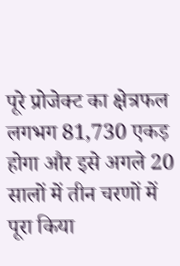पूरे प्रोजेक्ट का क्षेत्रफल लगभग 81,730 एकड़ होगा और इसे अगले 20 सालों में तीन चरणों में पूरा किया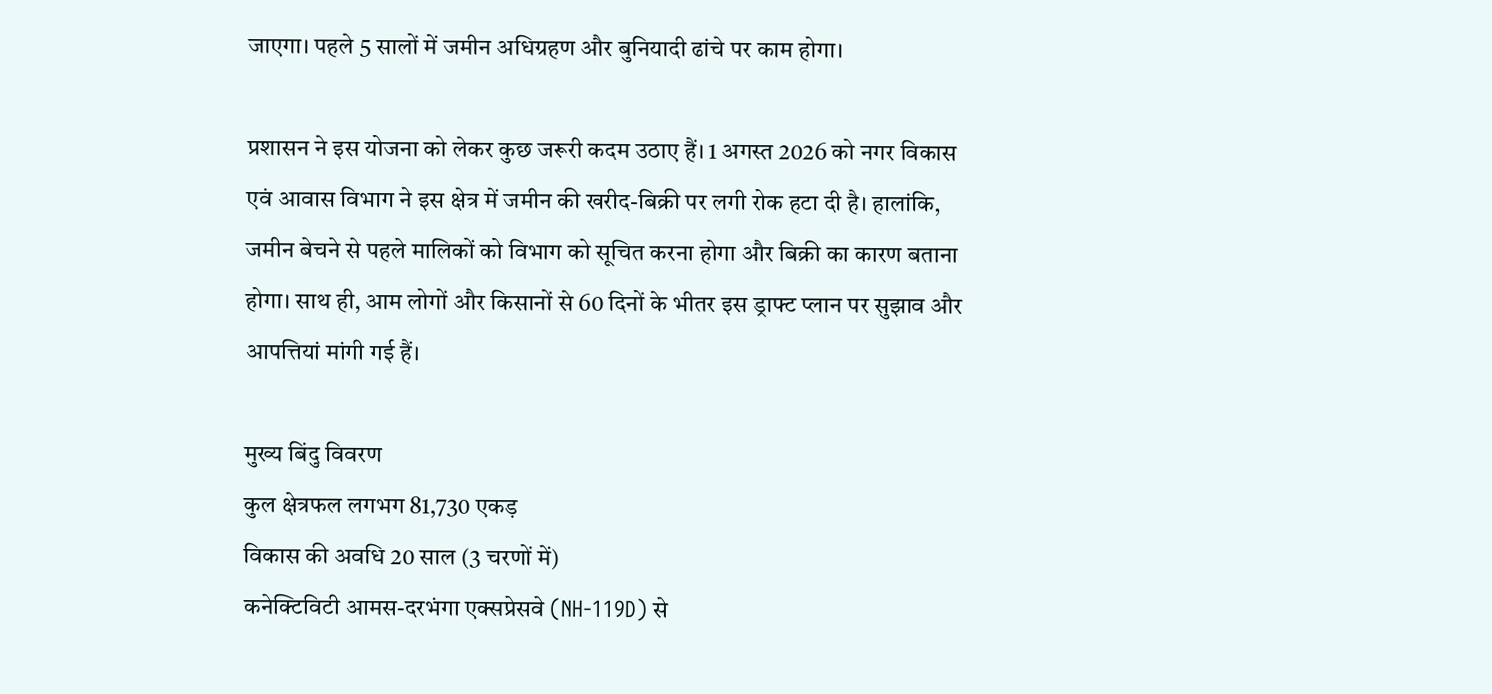जाएगा। पहले 5 सालों में जमीन अधिग्रहण और बुनियादी ढांचे पर काम होगा।

प्रशासन ने इस योजना को लेकर कुछ जरूरी कदम उठाए हैं। 1 अगस्त 2026 को नगर विकास एवं आवास विभाग ने इस क्षेत्र में जमीन की खरीद-बिक्री पर लगी रोक हटा दी है। हालांकि, जमीन बेचने से पहले मालिकों को विभाग को सूचित करना होगा और बिक्री का कारण बताना होगा। साथ ही, आम लोगों और किसानों से 60 दिनों के भीतर इस ड्राफ्ट प्लान पर सुझाव और आपत्तियां मांगी गई हैं।

मुख्य बिंदु विवरण
कुल क्षेत्रफल लगभग 81,730 एकड़
विकास की अवधि 20 साल (3 चरणों में)
कनेक्टिविटी आमस-दरभंगा एक्सप्रेसवे (NH-119D) से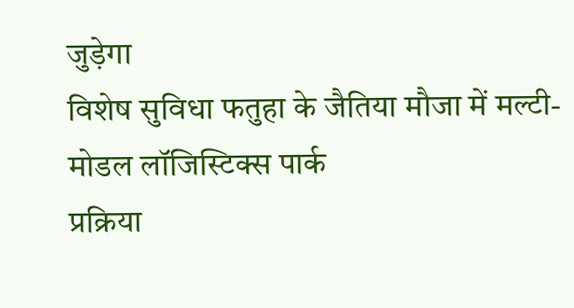जुड़ेगा
विशेष सुविधा फतुहा के जैतिया मौजा में मल्टी-मोडल लॉजिस्टिक्स पार्क
प्रक्रिया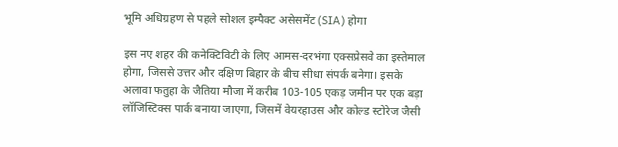भूमि अधिग्रहण से पहले सोशल इम्पैक्ट असेसमेंट (SIA) होगा

इस नए शहर की कनेक्टिविटी के लिए आमस-दरभंगा एक्सप्रेसवे का इस्तेमाल होगा, जिससे उत्तर और दक्षिण बिहार के बीच सीधा संपर्क बनेगा। इसके अलावा फतुहा के जैतिया मौजा में करीब 103-105 एकड़ जमीन पर एक बड़ा लॉजिस्टिक्स पार्क बनाया जाएगा, जिसमें वेयरहाउस और कोल्ड स्टोरेज जैसी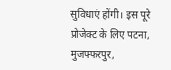सुविधाएं होंगी। इस पूरे प्रोजेक्ट के लिए पटना, मुजफ्फरपुर,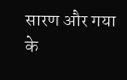सारण और गया के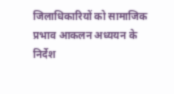जिलाधिकारियों को सामाजिक प्रभाव आकलन अध्ययन के निर्देश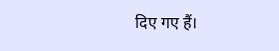दिए गए हैं।